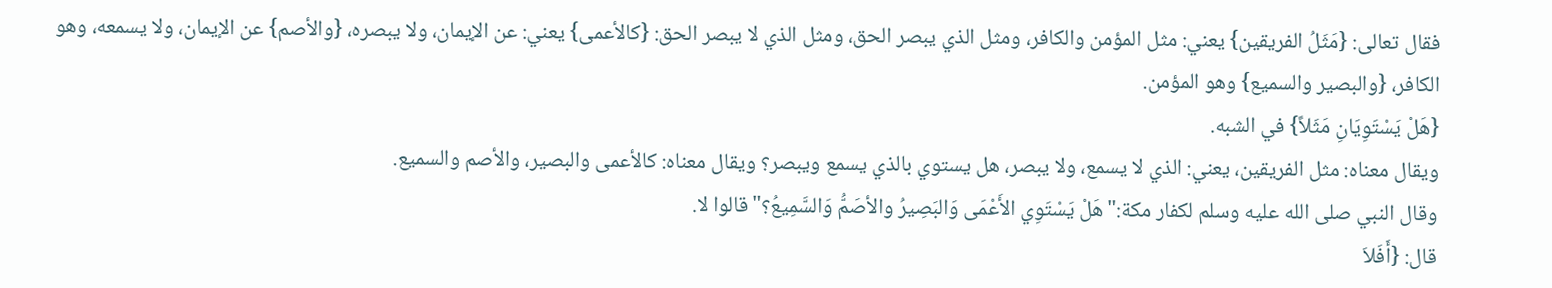فقال تعالى: {مَثَلُ الفريقين} يعني: مثل المؤمن والكافر، ومثل الذي يبصر الحق، ومثل الذي لا يبصر الحق: {كالأعمى} يعني: عن الإيمان، ولا يبصره، {والأصم} عن الإيمان، ولا يسمعه، وهو الكافر، {والبصير والسميع} وهو المؤمن.
{هَلْ يَسْتَوِيَانِ مَثَلاً} في الشبه.
ويقال معناه: مثل الفريقين، يعني: الذي لا يسمع، ولا يبصر، هل يستوي بالذي يسمع ويبصر؟ ويقال معناه: كالأعمى والبصير، والأصم والسميع.
وقال النبي صلى الله عليه وسلم لكفار مكة:"هَلْ يَسْتَوِي الأَعْمَى وَالبَصِيرُ والأصَمُّ وَالسَّمِيعُ؟"قالوا لا.
قال: {أَفَلاَ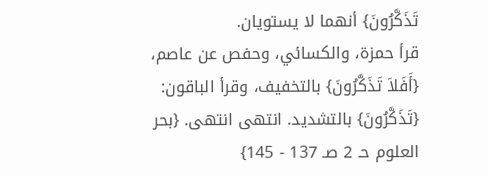تَذَكَّرُونَ} أنهما لا يستويان.
قرأ حمزة، والكسائي، وحفص عن عاصم، {أَفَلاَ تَذَكَّرُونَ} بالتخفيف، وقرأ الباقون: {تَذَكَّرُونَ} بالتشديد. انتهى انتهى. {بحر العلوم حـ 2 صـ 137 - 145}